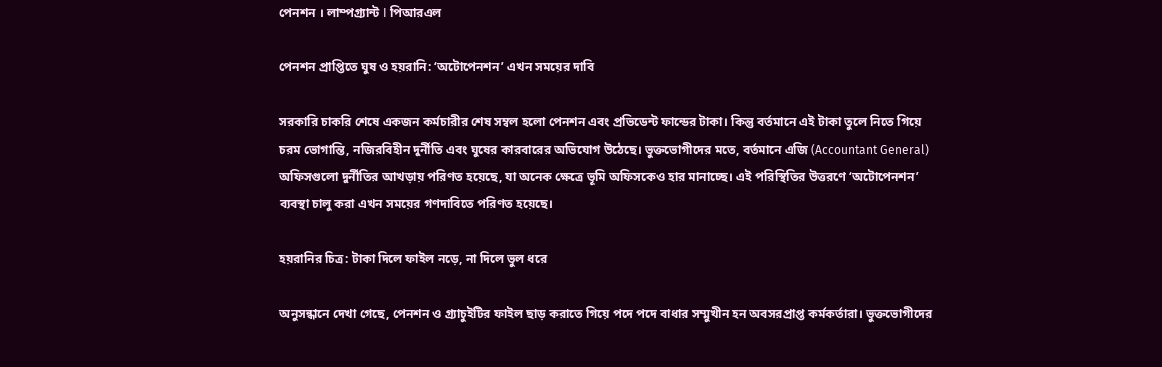পেনশন । লাম্পগ্র্যান্ট I পিআরএল

পেনশন প্রাপ্তিতে ঘুষ ও হয়রানি: ‘অটোপেনশন’ এখন সময়ের দাবি

সরকারি চাকরি শেষে একজন কর্মচারীর শেষ সম্বল হলো পেনশন এবং প্রভিডেন্ট ফান্ডের টাকা। কিন্তু বর্তমানে এই টাকা তুলে নিতে গিয়ে চরম ভোগান্তি, নজিরবিহীন দুর্নীতি এবং ঘুষের কারবারের অভিযোগ উঠেছে। ভুক্তভোগীদের মতে, বর্তমানে এজি (Accountant General) অফিসগুলো দুর্নীতির আখড়ায় পরিণত হয়েছে, যা অনেক ক্ষেত্রে ভূমি অফিসকেও হার মানাচ্ছে। এই পরিস্থিতির উত্তরণে ‘অটোপেনশন’ ব্যবস্থা চালু করা এখন সময়ের গণদাবিতে পরিণত হয়েছে।

হয়রানির চিত্র: টাকা দিলে ফাইল নড়ে, না দিলে ভুল ধরে

অনুসন্ধানে দেখা গেছে, পেনশন ও গ্র্যাচুইটির ফাইল ছাড় করাতে গিয়ে পদে পদে বাধার সম্মুখীন হন অবসরপ্রাপ্ত কর্মকর্তারা। ভুক্তভোগীদের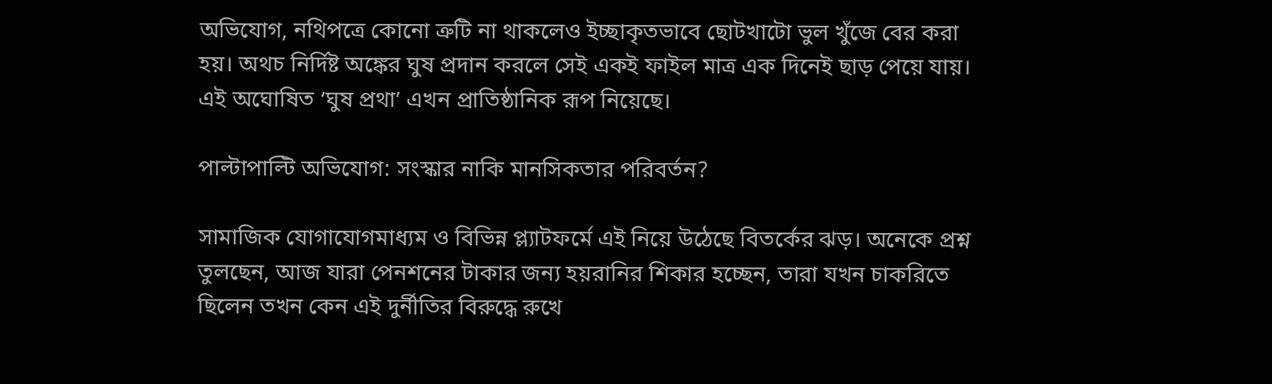অভিযোগ, নথিপত্রে কোনো ত্রুটি না থাকলেও ইচ্ছাকৃতভাবে ছোটখাটো ভুল খুঁজে বের করা হয়। অথচ নির্দিষ্ট অঙ্কের ঘুষ প্রদান করলে সেই একই ফাইল মাত্র এক দিনেই ছাড় পেয়ে যায়। এই অঘোষিত ‘ঘুষ প্রথা’ এখন প্রাতিষ্ঠানিক রূপ নিয়েছে।

পাল্টাপাল্টি অভিযোগ: সংস্কার নাকি মানসিকতার পরিবর্তন?

সামাজিক যোগাযোগমাধ্যম ও বিভিন্ন প্ল্যাটফর্মে এই নিয়ে উঠেছে বিতর্কের ঝড়। অনেকে প্রশ্ন তুলছেন, আজ যারা পেনশনের টাকার জন্য হয়রানির শিকার হচ্ছেন, তারা যখন চাকরিতে ছিলেন তখন কেন এই দুর্নীতির বিরুদ্ধে রুখে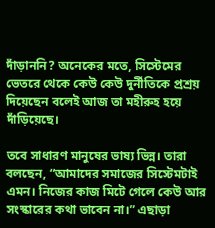দাঁড়াননি? অনেকের মতে, সিস্টেমের ভেতরে থেকে কেউ কেউ দুর্নীতিকে প্রশ্রয় দিয়েছেন বলেই আজ তা মহীরুহ হয়ে দাঁড়িয়েছে।

তবে সাধারণ মানুষের ভাষ্য ভিন্ন। তারা বলছেন, “আমাদের সমাজের সিস্টেমটাই এমন। নিজের কাজ মিটে গেলে কেউ আর সংস্কারের কথা ভাবেন না।” এছাড়া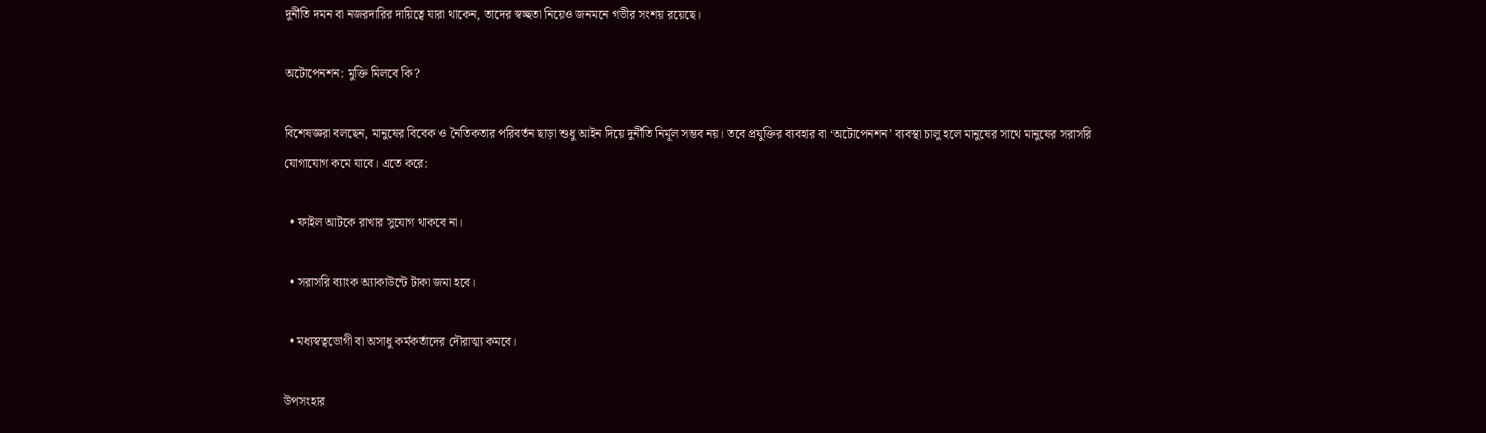দুর্নীতি দমন বা নজরদারির দায়িত্বে যারা থাকেন, তাদের স্বচ্ছতা নিয়েও জনমনে গভীর সংশয় রয়েছে।

অটোপেনশন: মুক্তি মিলবে কি?

বিশেষজ্ঞরা বলছেন, মানুষের বিবেক ও নৈতিকতার পরিবর্তন ছাড়া শুধু আইন দিয়ে দুর্নীতি নির্মূল সম্ভব নয়। তবে প্রযুক্তির ব্যবহার বা ‘অটোপেনশন’ ব্যবস্থা চালু হলে মানুষের সাথে মানুষের সরাসরি যোগাযোগ কমে যাবে। এতে করে:

  • ফাইল আটকে রাখার সুযোগ থাকবে না।

  • সরাসরি ব্যাংক অ্যাকাউন্টে টাকা জমা হবে।

  • মধ্যস্বত্বভোগী বা অসাধু কর্মকর্তাদের দৌরাত্ম্য কমবে।

উপসংহার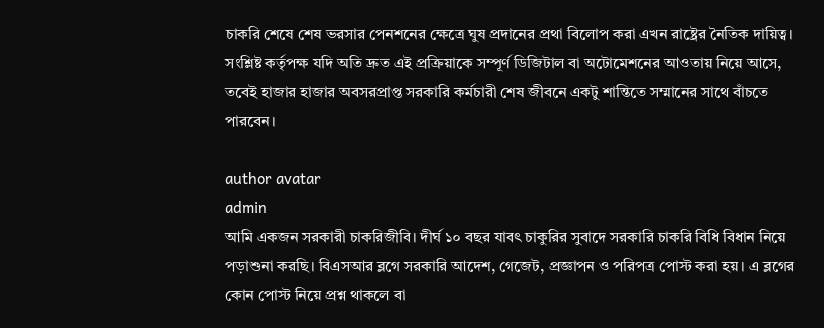চাকরি শেষে শেষ ভরসার পেনশনের ক্ষেত্রে ঘুষ প্রদানের প্রথা বিলোপ করা এখন রাষ্ট্রের নৈতিক দায়িত্ব। সংশ্লিষ্ট কর্তৃপক্ষ যদি অতি দ্রুত এই প্রক্রিয়াকে সম্পূর্ণ ডিজিটাল বা অটোমেশনের আওতায় নিয়ে আসে, তবেই হাজার হাজার অবসরপ্রাপ্ত সরকারি কর্মচারী শেষ জীবনে একটু শান্তিতে সম্মানের সাথে বাঁচতে পারবেন।

author avatar
admin
আমি একজন সরকারী চাকরিজীবি। দীর্ঘ ১০ বছর যাবৎ চাকুরির সুবাদে সরকারি চাকরি বিধি বিধান নিয়ে পড়াশুনা করছি। বিএসআর ব্লগে সরকারি আদেশ, গেজেট, প্রজ্ঞাপন ও পরিপত্র পোস্ট করা হয়। এ ব্লগের কোন পোস্ট নিয়ে প্রশ্ন থাকলে বা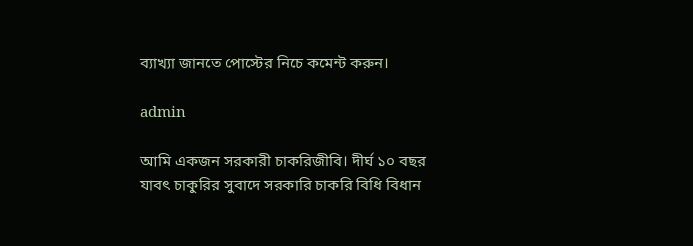ব্যাখ্যা জানতে পোস্টের নিচে কমেন্ট করুন।

admin

আমি একজন সরকারী চাকরিজীবি। দীর্ঘ ১০ বছর যাবৎ চাকুরির সুবাদে সরকারি চাকরি বিধি বিধান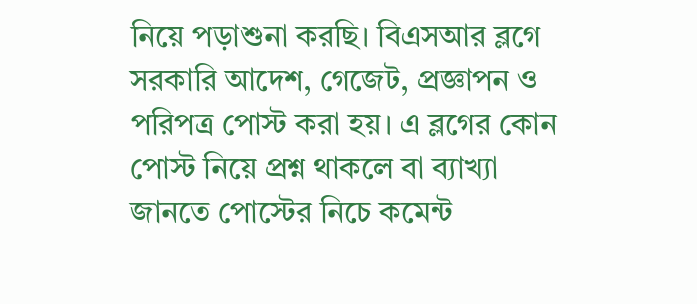নিয়ে পড়াশুনা করছি। বিএসআর ব্লগে সরকারি আদেশ, গেজেট, প্রজ্ঞাপন ও পরিপত্র পোস্ট করা হয়। এ ব্লগের কোন পোস্ট নিয়ে প্রশ্ন থাকলে বা ব্যাখ্যা জানতে পোস্টের নিচে কমেন্ট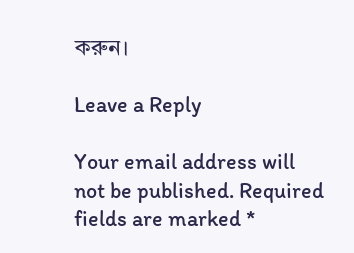করুন।

Leave a Reply

Your email address will not be published. Required fields are marked *